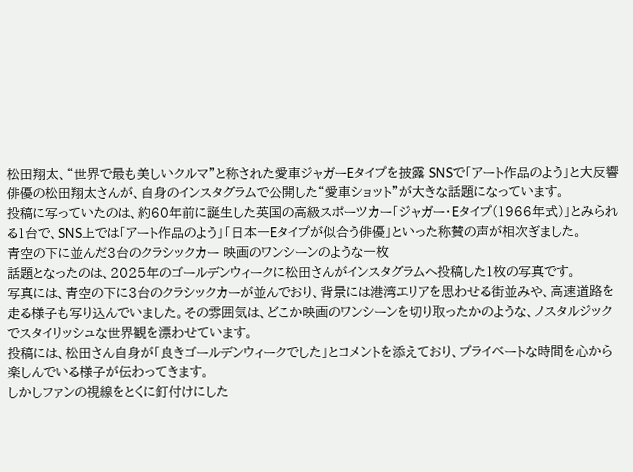松田翔太、“世界で最も美しいクルマ”と称された愛車ジャガーEタイプを披露 SNSで「アート作品のよう」と大反響
俳優の松田翔太さんが、自身のインスタグラムで公開した“愛車ショット”が大きな話題になっています。
投稿に写っていたのは、約60年前に誕生した英国の高級スポーツカー「ジャガー・Eタイプ(1966年式)」とみられる1台で、SNS上では「アート作品のよう」「日本一Eタイプが似合う俳優」といった称賛の声が相次ぎました。
青空の下に並んだ3台のクラシックカー 映画のワンシーンのような一枚
話題となったのは、2025年のゴールデンウィークに松田さんがインスタグラムへ投稿した1枚の写真です。
写真には、青空の下に3台のクラシックカーが並んでおり、背景には港湾エリアを思わせる街並みや、高速道路を走る様子も写り込んでいました。その雰囲気は、どこか映画のワンシーンを切り取ったかのような、ノスタルジックでスタイリッシュな世界観を漂わせています。
投稿には、松田さん自身が「良きゴールデンウィークでした」とコメントを添えており、プライベートな時間を心から楽しんでいる様子が伝わってきます。
しかしファンの視線をとくに釘付けにした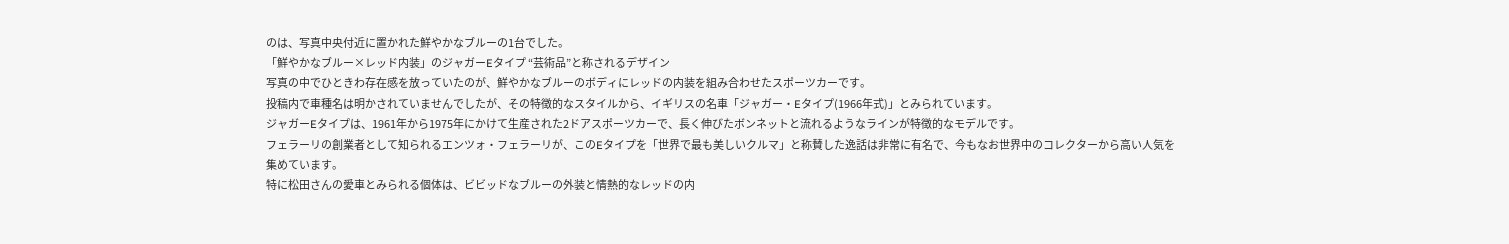のは、写真中央付近に置かれた鮮やかなブルーの1台でした。
「鮮やかなブルー×レッド内装」のジャガーEタイプ “芸術品”と称されるデザイン
写真の中でひときわ存在感を放っていたのが、鮮やかなブルーのボディにレッドの内装を組み合わせたスポーツカーです。
投稿内で車種名は明かされていませんでしたが、その特徴的なスタイルから、イギリスの名車「ジャガー・Eタイプ(1966年式)」とみられています。
ジャガーEタイプは、1961年から1975年にかけて生産された2ドアスポーツカーで、長く伸びたボンネットと流れるようなラインが特徴的なモデルです。
フェラーリの創業者として知られるエンツォ・フェラーリが、このEタイプを「世界で最も美しいクルマ」と称賛した逸話は非常に有名で、今もなお世界中のコレクターから高い人気を集めています。
特に松田さんの愛車とみられる個体は、ビビッドなブルーの外装と情熱的なレッドの内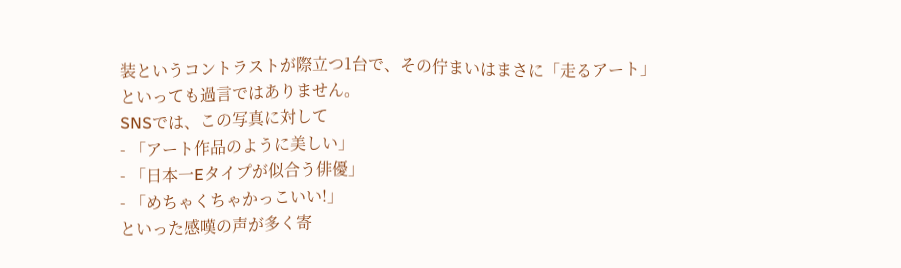装というコントラストが際立つ1台で、その佇まいはまさに「走るアート」といっても過言ではありません。
SNSでは、この写真に対して
- 「アート作品のように美しい」
- 「日本一Eタイプが似合う俳優」
- 「めちゃくちゃかっこいい!」
といった感嘆の声が多く寄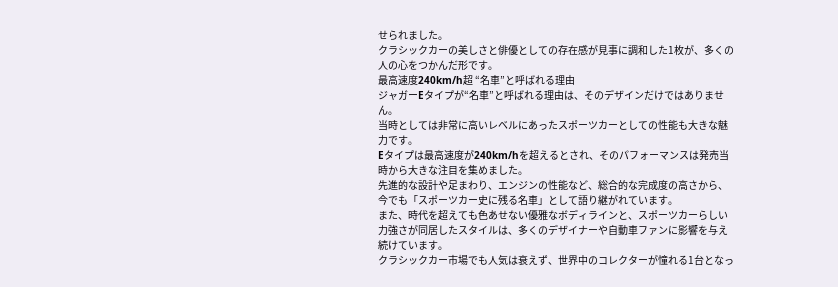せられました。
クラシックカーの美しさと俳優としての存在感が見事に調和した1枚が、多くの人の心をつかんだ形です。
最高速度240km/h超 “名車”と呼ばれる理由
ジャガーEタイプが“名車”と呼ばれる理由は、そのデザインだけではありません。
当時としては非常に高いレベルにあったスポーツカーとしての性能も大きな魅力です。
Eタイプは最高速度が240km/hを超えるとされ、そのパフォーマンスは発売当時から大きな注目を集めました。
先進的な設計や足まわり、エンジンの性能など、総合的な完成度の高さから、今でも「スポーツカー史に残る名車」として語り継がれています。
また、時代を超えても色あせない優雅なボディラインと、スポーツカーらしい力強さが同居したスタイルは、多くのデザイナーや自動車ファンに影響を与え続けています。
クラシックカー市場でも人気は衰えず、世界中のコレクターが憧れる1台となっ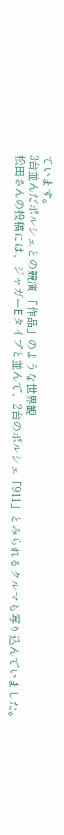ています。
3台並んだポルシェとの競演 「作品」のような世界観
松田さんの投稿には、ジャガーEタイプと並んで、2台のポルシェ「911」とみられるクルマも写り込んでいました。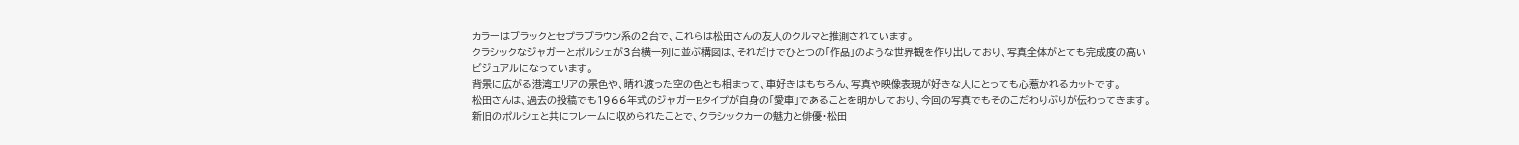カラーはブラックとセプラブラウン系の2台で、これらは松田さんの友人のクルマと推測されています。
クラシックなジャガーとポルシェが3台横一列に並ぶ構図は、それだけでひとつの「作品」のような世界観を作り出しており、写真全体がとても完成度の高いビジュアルになっています。
背景に広がる港湾エリアの景色や、晴れ渡った空の色とも相まって、車好きはもちろん、写真や映像表現が好きな人にとっても心惹かれるカットです。
松田さんは、過去の投稿でも1966年式のジャガーEタイプが自身の「愛車」であることを明かしており、今回の写真でもそのこだわりぶりが伝わってきます。
新旧のポルシェと共にフレームに収められたことで、クラシックカーの魅力と俳優・松田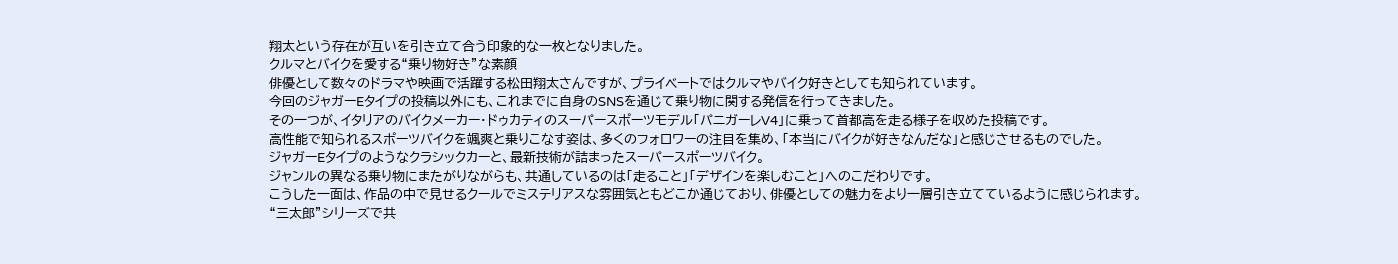翔太という存在が互いを引き立て合う印象的な一枚となりました。
クルマとバイクを愛する“乗り物好き”な素顔
俳優として数々のドラマや映画で活躍する松田翔太さんですが、プライベートではクルマやバイク好きとしても知られています。
今回のジャガーEタイプの投稿以外にも、これまでに自身のSNSを通じて乗り物に関する発信を行ってきました。
その一つが、イタリアのバイクメーカー・ドゥカティのスーパースポーツモデル「パニガーレV4」に乗って首都高を走る様子を収めた投稿です。
高性能で知られるスポーツバイクを颯爽と乗りこなす姿は、多くのフォロワーの注目を集め、「本当にバイクが好きなんだな」と感じさせるものでした。
ジャガーEタイプのようなクラシックカーと、最新技術が詰まったスーパースポーツバイク。
ジャンルの異なる乗り物にまたがりながらも、共通しているのは「走ること」「デザインを楽しむこと」へのこだわりです。
こうした一面は、作品の中で見せるクールでミステリアスな雰囲気ともどこか通じており、俳優としての魅力をより一層引き立てているように感じられます。
“三太郎”シリーズで共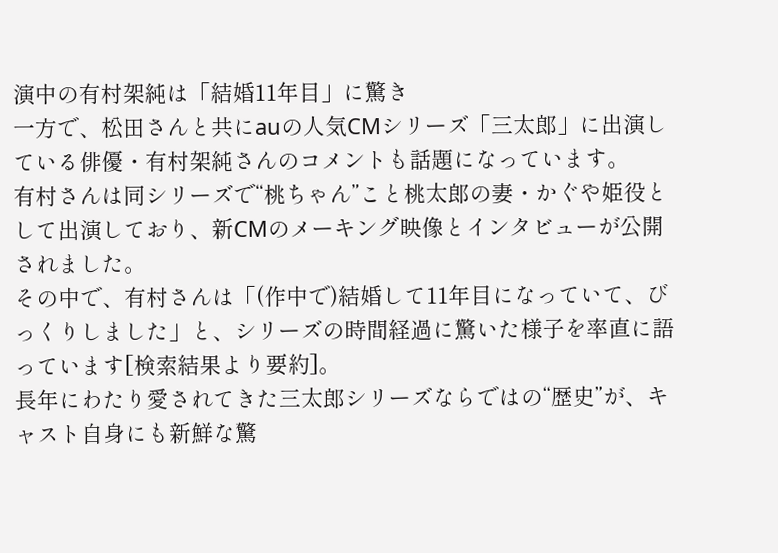演中の有村架純は「結婚11年目」に驚き
一方で、松田さんと共にauの人気CMシリーズ「三太郎」に出演している俳優・有村架純さんのコメントも話題になっています。
有村さんは同シリーズで“桃ちゃん”こと桃太郎の妻・かぐや姫役として出演しており、新CMのメーキング映像とインタビューが公開されました。
その中で、有村さんは「(作中で)結婚して11年目になっていて、びっくりしました」と、シリーズの時間経過に驚いた様子を率直に語っています[検索結果より要約]。
長年にわたり愛されてきた三太郎シリーズならではの“歴史”が、キャスト自身にも新鮮な驚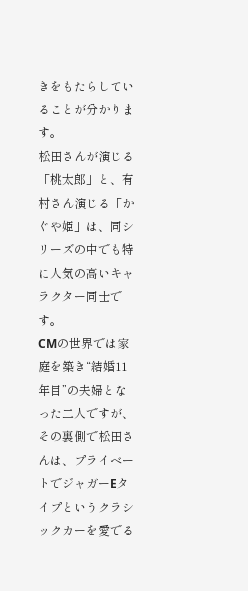きをもたらしていることが分かります。
松田さんが演じる「桃太郎」と、有村さん演じる「かぐや姫」は、同シリーズの中でも特に人気の高いキャラクター同士です。
CMの世界では家庭を築き“結婚11年目”の夫婦となった二人ですが、その裏側で松田さんは、プライベートでジャガーEタイプというクラシックカーを愛でる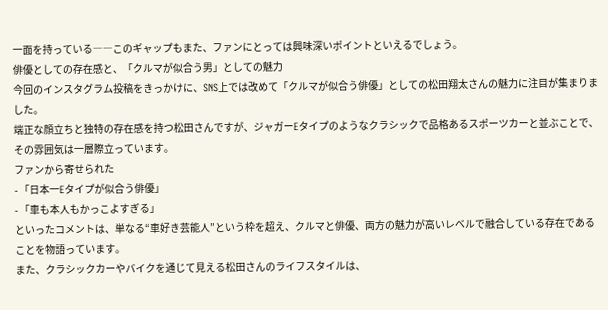一面を持っている――このギャップもまた、ファンにとっては興味深いポイントといえるでしょう。
俳優としての存在感と、「クルマが似合う男」としての魅力
今回のインスタグラム投稿をきっかけに、SNS上では改めて「クルマが似合う俳優」としての松田翔太さんの魅力に注目が集まりました。
端正な顔立ちと独特の存在感を持つ松田さんですが、ジャガーEタイプのようなクラシックで品格あるスポーツカーと並ぶことで、その雰囲気は一層際立っています。
ファンから寄せられた
- 「日本一Eタイプが似合う俳優」
- 「車も本人もかっこよすぎる」
といったコメントは、単なる“車好き芸能人”という枠を超え、クルマと俳優、両方の魅力が高いレベルで融合している存在であることを物語っています。
また、クラシックカーやバイクを通じて見える松田さんのライフスタイルは、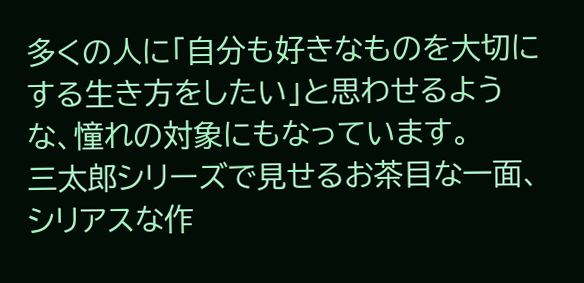多くの人に「自分も好きなものを大切にする生き方をしたい」と思わせるような、憧れの対象にもなっています。
三太郎シリーズで見せるお茶目な一面、シリアスな作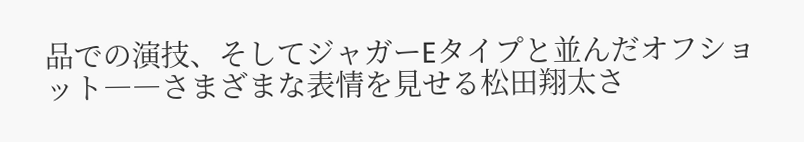品での演技、そしてジャガーEタイプと並んだオフショット――さまざまな表情を見せる松田翔太さ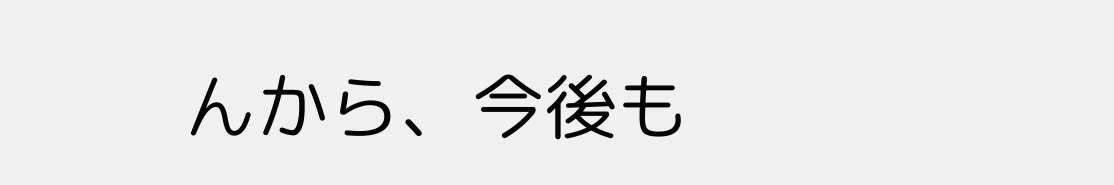んから、今後も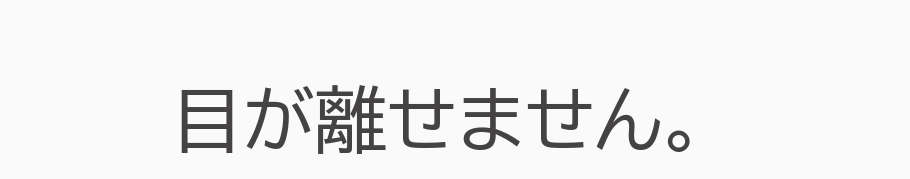目が離せません。